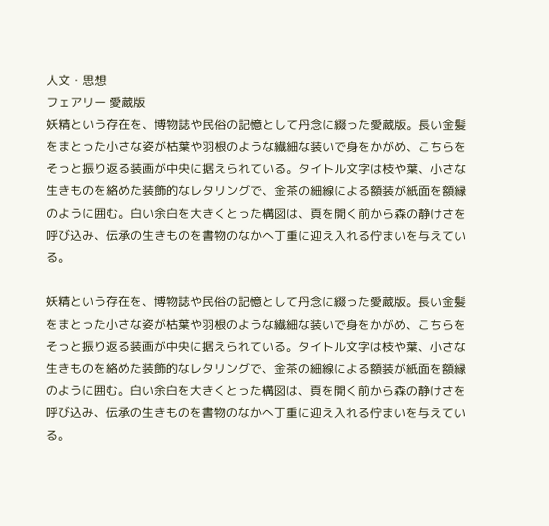人文・思想
フェアリー 愛蔵版
妖精という存在を、博物誌や民俗の記憶として丹念に綴った愛蔵版。長い金髪をまとった小さな姿が枯葉や羽根のような繊細な装いで身をかがめ、こちらをそっと振り返る装画が中央に据えられている。タイトル文字は枝や葉、小さな生きものを絡めた装飾的なレタリングで、金茶の細線による額装が紙面を額縁のように囲む。白い余白を大きくとった構図は、頁を開く前から森の静けさを呼び込み、伝承の生きものを書物のなかへ丁重に迎え入れる佇まいを与えている。

妖精という存在を、博物誌や民俗の記憶として丹念に綴った愛蔵版。長い金髪をまとった小さな姿が枯葉や羽根のような繊細な装いで身をかがめ、こちらをそっと振り返る装画が中央に据えられている。タイトル文字は枝や葉、小さな生きものを絡めた装飾的なレタリングで、金茶の細線による額装が紙面を額縁のように囲む。白い余白を大きくとった構図は、頁を開く前から森の静けさを呼び込み、伝承の生きものを書物のなかへ丁重に迎え入れる佇まいを与えている。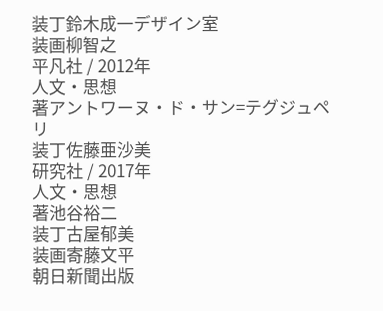装丁鈴木成一デザイン室
装画柳智之
平凡社 / 2012年
人文・思想
著アントワーヌ・ド・サン=テグジュペリ
装丁佐藤亜沙美
研究社 / 2017年
人文・思想
著池谷裕二
装丁古屋郁美
装画寄藤文平
朝日新聞出版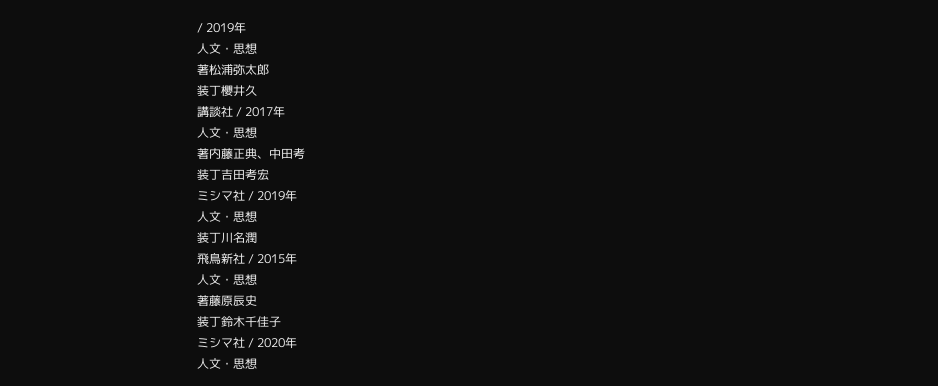/ 2019年
人文・思想
著松浦弥太郎
装丁櫻井久
講談社 / 2017年
人文・思想
著内藤正典、中田考
装丁吉田考宏
ミシマ社 / 2019年
人文・思想
装丁川名潤
飛鳥新社 / 2015年
人文・思想
著藤原辰史
装丁鈴木千佳子
ミシマ社 / 2020年
人文・思想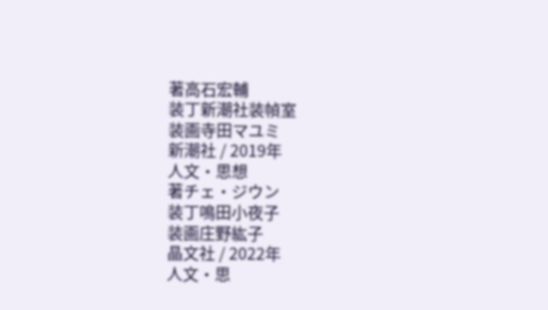著高石宏輔
装丁新潮社装幀室
装画寺田マユミ
新潮社 / 2019年
人文・思想
著チェ・ジウン
装丁鳴田小夜子
装画庄野紘子
晶文社 / 2022年
人文・思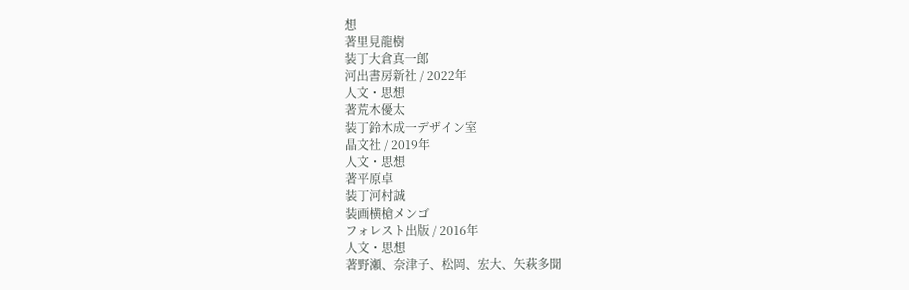想
著里見龍樹
装丁大倉真一郎
河出書房新社 / 2022年
人文・思想
著荒木優太
装丁鈴木成一デザイン室
晶文社 / 2019年
人文・思想
著平原卓
装丁河村誠
装画横槍メンゴ
フォレスト出版 / 2016年
人文・思想
著野瀬、奈津子、松岡、宏大、矢萩多聞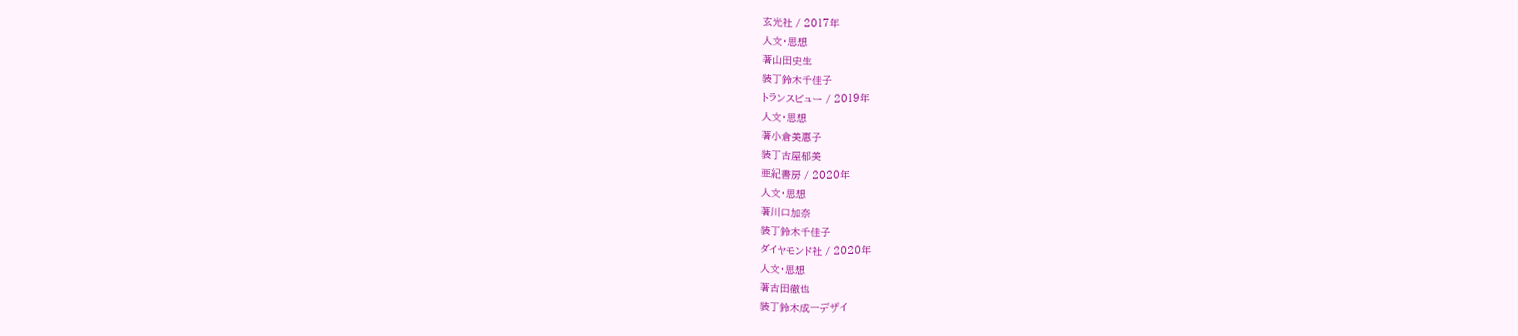玄光社 / 2017年
人文・思想
著山田史生
装丁鈴木千佳子
トランスビュー / 2019年
人文・思想
著小倉美惠子
装丁古屋郁美
亜紀書房 / 2020年
人文・思想
著川口加奈
装丁鈴木千佳子
ダイヤモンド社 / 2020年
人文・思想
著古田徹也
装丁鈴木成一デザイ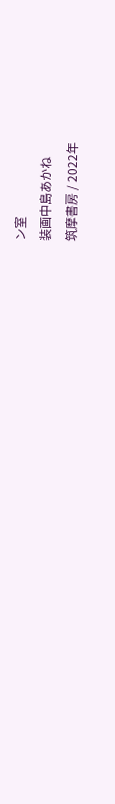ン室
装画中島あかね
筑摩書房 / 2022年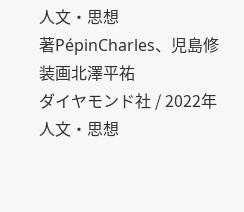人文・思想
著PépinCharles、児島修
装画北澤平祐
ダイヤモンド社 / 2022年
人文・思想